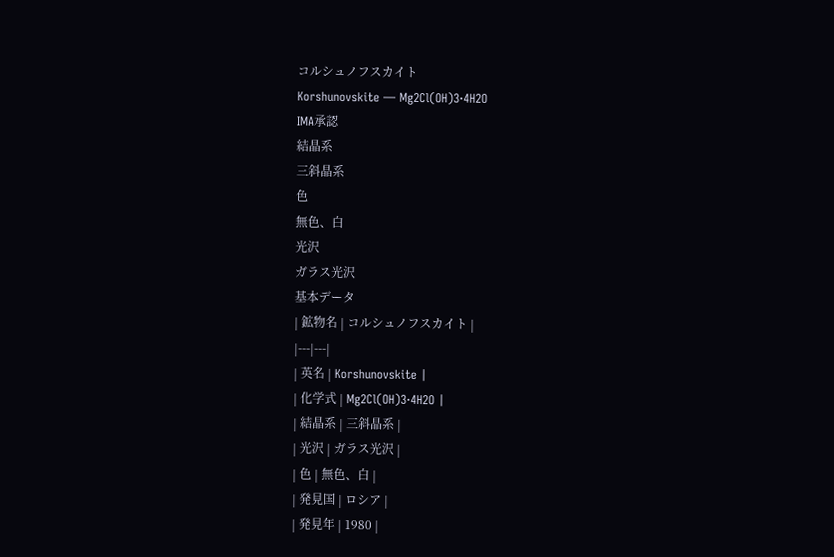コルシュノフスカイト
Korshunovskite — Mg2Cl(OH)3·4H2O
IMA承認
結晶系
三斜晶系
色
無色、白
光沢
ガラス光沢
基本データ
| 鉱物名 | コルシュノフスカイト |
|---|---|
| 英名 | Korshunovskite |
| 化学式 | Mg2Cl(OH)3·4H2O |
| 結晶系 | 三斜晶系 |
| 光沢 | ガラス光沢 |
| 色 | 無色、白 |
| 発見国 | ロシア |
| 発見年 | 1980 |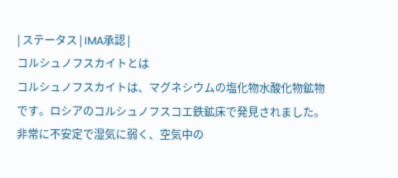| ステータス | IMA承認 |
コルシュノフスカイトとは
コルシュノフスカイトは、マグネシウムの塩化物水酸化物鉱物です。ロシアのコルシュノフスコエ鉄鉱床で発見されました。非常に不安定で湿気に弱く、空気中の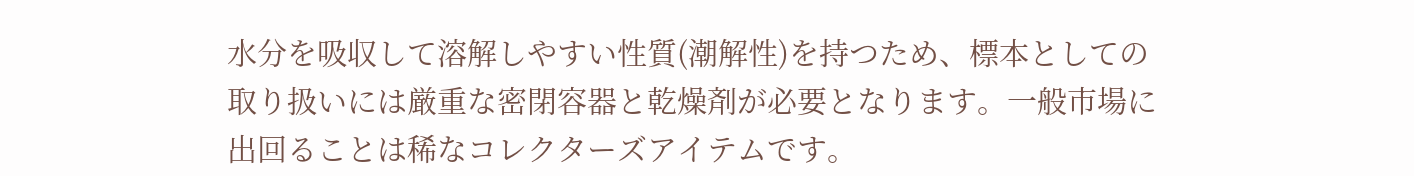水分を吸収して溶解しやすい性質(潮解性)を持つため、標本としての取り扱いには厳重な密閉容器と乾燥剤が必要となります。一般市場に出回ることは稀なコレクターズアイテムです。